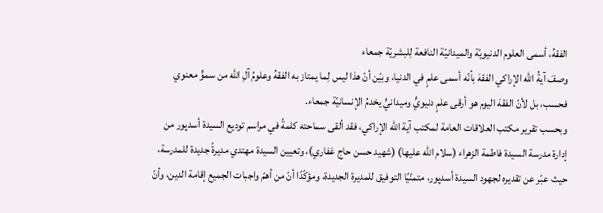الفقهُ، أسمى العلوم الدنيويّة والميدانيّة النافعة لِلبشريّة جمعاء
وصفَ آيةُ الله الإراكي الفقهَ بأنّه أسمى علمٍ في الدنيا، وبيّن أنّ هذا ليس لِما يمتاز به الفقهُ وعلومُ آلِ الله من سموٍّ معنوي فحسب، بل لأنّ الفقهَ اليوم هو أرقى علمٍ دنيويٍّ وميدانيٍّ يخدمُ الإنسانيّة جمعاء.
وبحسب تقرير مكتب العلاقات العامة لمكتب آية الله الإراكي، فقد ألقى سماحته كلمةً في مراسم توديع السيدة أسدپور من إدارة مدرسة السيدة فاطمة الزهراء (سلام الله عليها) (شهيد حسن حاج غفاري)، وتعيين السيدة مهتدي مديرةً جديدة للمدرسة، حيث عبّر عن تقديره لجهود السيدة أسدپور، متمنّيًا التوفيق للمديرة الجديدة، ومؤكّدًا أنّ من أهمّ واجبات الجميع إقامة الدين، وأنّ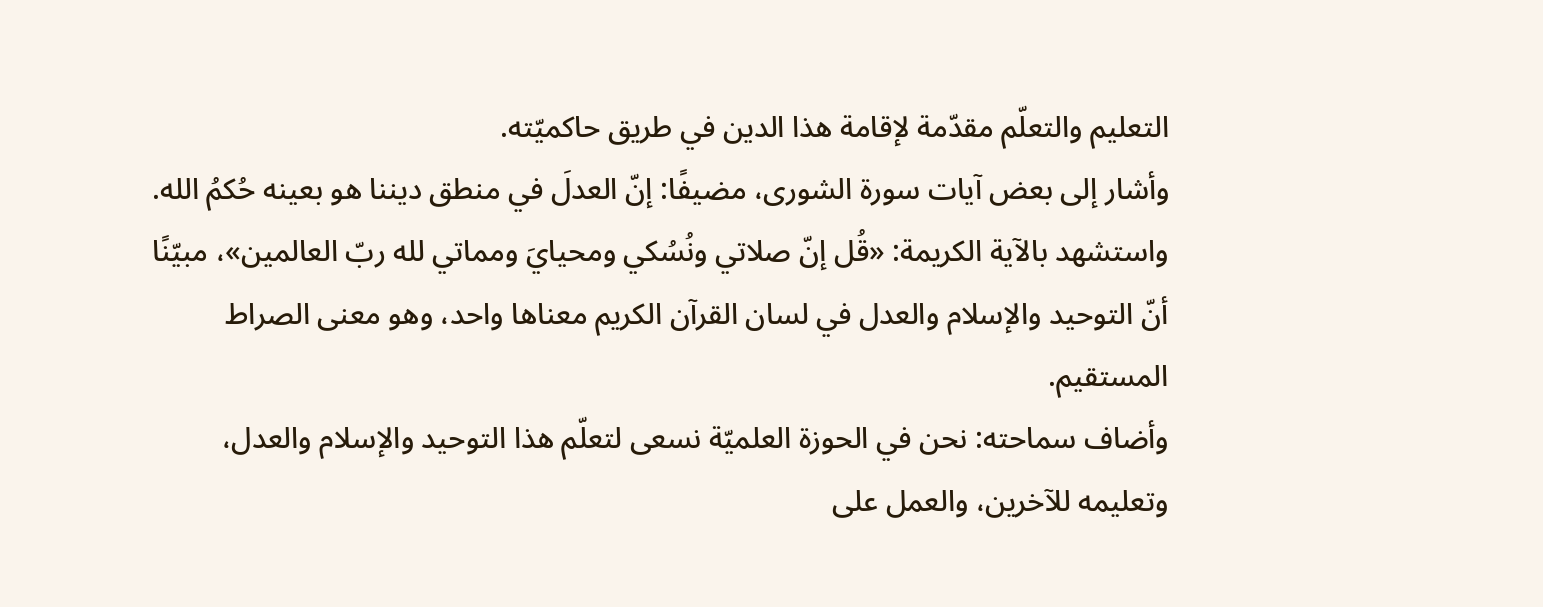التعليم والتعلّم مقدّمة لإقامة هذا الدين في طريق حاكميّته.
وأشار إلى بعض آيات سورة الشورى، مضيفًا: إنّ العدلَ في منطق ديننا هو بعينه حُكمُ الله.
واستشهد بالآية الكريمة: «قُل إنّ صلاتي ونُسُكي ومحيايَ ومماتي لله ربّ العالمين»، مبيّنًا أنّ التوحيد والإسلام والعدل في لسان القرآن الكريم معناها واحد، وهو معنى الصراط المستقيم.
وأضاف سماحته: نحن في الحوزة العلميّة نسعى لتعلّم هذا التوحيد والإسلام والعدل، وتعليمه للآخرين، والعمل على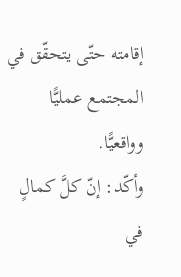إقامته حتّى يتحقّق في المجتمع عمليًّا وواقعيًّا.
وأكّد: إنّ كلَّ كمالٍ في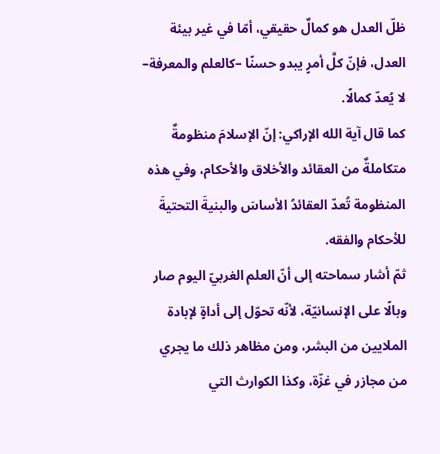ظلّ العدل هو كمالٌ حقيقي، أمّا في غير بيئة العدل، فإنّ كلَّ أمرٍ يبدو حسنًا –كالعلم والمعرفة– لا يُعدّ كمالًا.
كما قال آية الله الإراكي: إنّ الإسلامَ منظومةٌ متكاملةٌ من العقائد والأخلاق والأحكام، وفي هذه المنظومة تُعدّ العقائدُ الأساسَ والبنيةَ التحتيةَ للأحكام والفقه.
ثمّ أشار سماحته إلى أنّ العلم الغربيّ اليوم صار وبالًا على الإنسانيّة، لأنّه تحوّل إلى أداةٍ لإبادة الملايين من البشر، ومن مظاهر ذلك ما يجري من مجازر في غزّة، وكذا الكوارث التي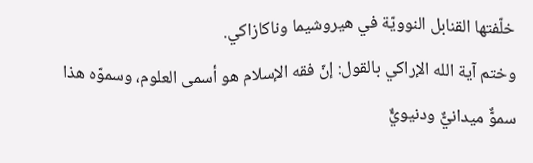خلّفتها القنابل النوويّة في هيروشيما وناكازاكي.
وختم آية الله الإراكي بالقول: إنّ فقه الإسلام هو أسمى العلوم، وسموّه هذا سموٌّ ميدانيٌّ ودنيويٌّ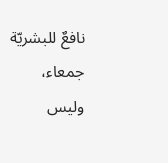نافعٌ للبشريّة جمعاء، وليس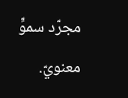مجرّد سموٍّ معنويّ.